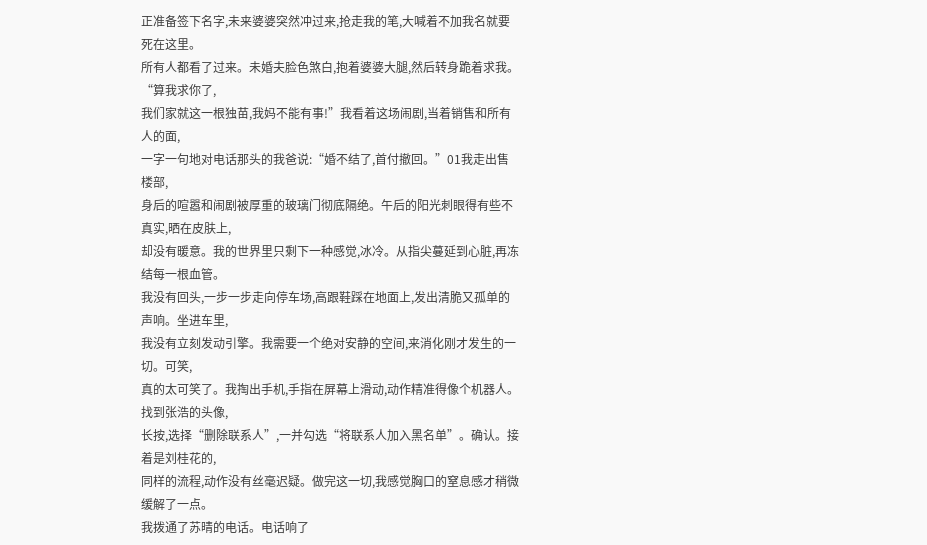正准备签下名字,未来婆婆突然冲过来,抢走我的笔,大喊着不加我名就要死在这里。
所有人都看了过来。未婚夫脸色煞白,抱着婆婆大腿,然后转身跪着求我。“算我求你了,
我们家就这一根独苗,我妈不能有事!”我看着这场闹剧,当着销售和所有人的面,
一字一句地对电话那头的我爸说:“婚不结了,首付撤回。”01我走出售楼部,
身后的喧嚣和闹剧被厚重的玻璃门彻底隔绝。午后的阳光刺眼得有些不真实,晒在皮肤上,
却没有暖意。我的世界里只剩下一种感觉,冰冷。从指尖蔓延到心脏,再冻结每一根血管。
我没有回头,一步一步走向停车场,高跟鞋踩在地面上,发出清脆又孤单的声响。坐进车里,
我没有立刻发动引擎。我需要一个绝对安静的空间,来消化刚才发生的一切。可笑,
真的太可笑了。我掏出手机,手指在屏幕上滑动,动作精准得像个机器人。找到张浩的头像,
长按,选择“删除联系人”,一并勾选“将联系人加入黑名单”。确认。接着是刘桂花的,
同样的流程,动作没有丝毫迟疑。做完这一切,我感觉胸口的窒息感才稍微缓解了一点。
我拨通了苏晴的电话。电话响了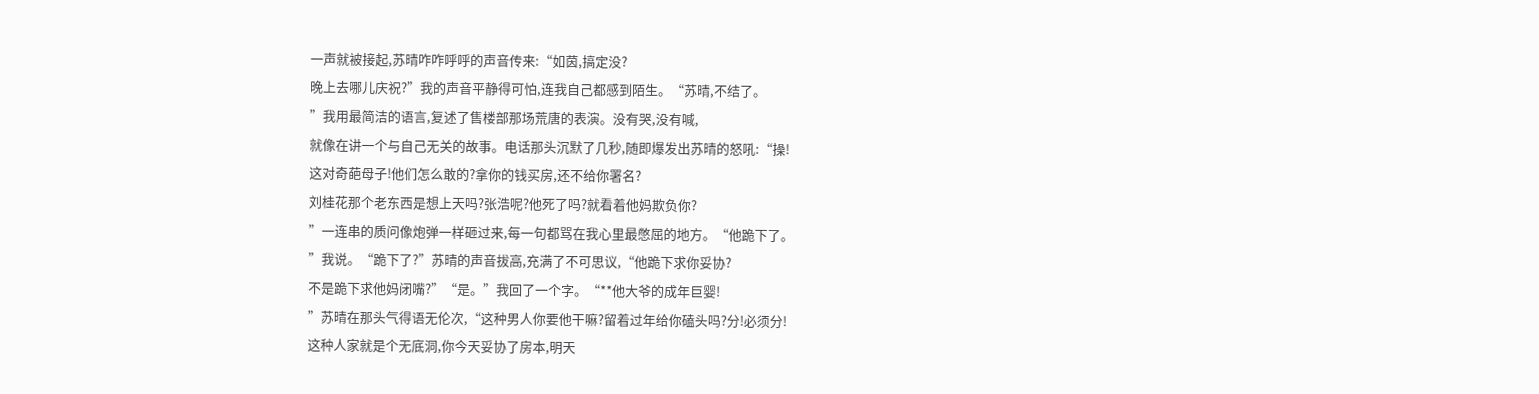一声就被接起,苏晴咋咋呼呼的声音传来:“如茵,搞定没?
晚上去哪儿庆祝?”我的声音平静得可怕,连我自己都感到陌生。“苏晴,不结了。
”我用最简洁的语言,复述了售楼部那场荒唐的表演。没有哭,没有喊,
就像在讲一个与自己无关的故事。电话那头沉默了几秒,随即爆发出苏晴的怒吼:“操!
这对奇葩母子!他们怎么敢的?拿你的钱买房,还不给你署名?
刘桂花那个老东西是想上天吗?张浩呢?他死了吗?就看着他妈欺负你?
”一连串的质问像炮弹一样砸过来,每一句都骂在我心里最憋屈的地方。“他跪下了。
”我说。“跪下了?”苏晴的声音拔高,充满了不可思议,“他跪下求你妥协?
不是跪下求他妈闭嘴?”“是。”我回了一个字。“**他大爷的成年巨婴!
”苏晴在那头气得语无伦次,“这种男人你要他干嘛?留着过年给你磕头吗?分!必须分!
这种人家就是个无底洞,你今天妥协了房本,明天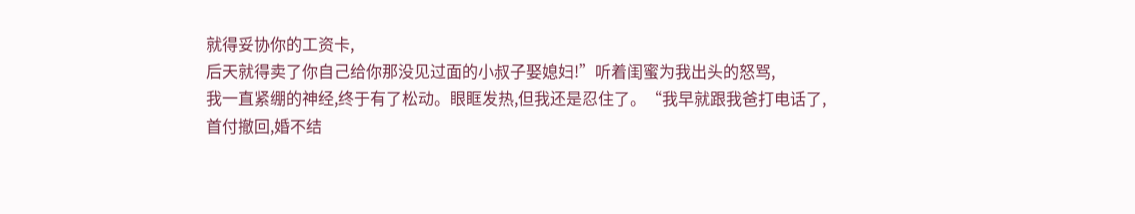就得妥协你的工资卡,
后天就得卖了你自己给你那没见过面的小叔子娶媳妇!”听着闺蜜为我出头的怒骂,
我一直紧绷的神经,终于有了松动。眼眶发热,但我还是忍住了。“我早就跟我爸打电话了,
首付撤回,婚不结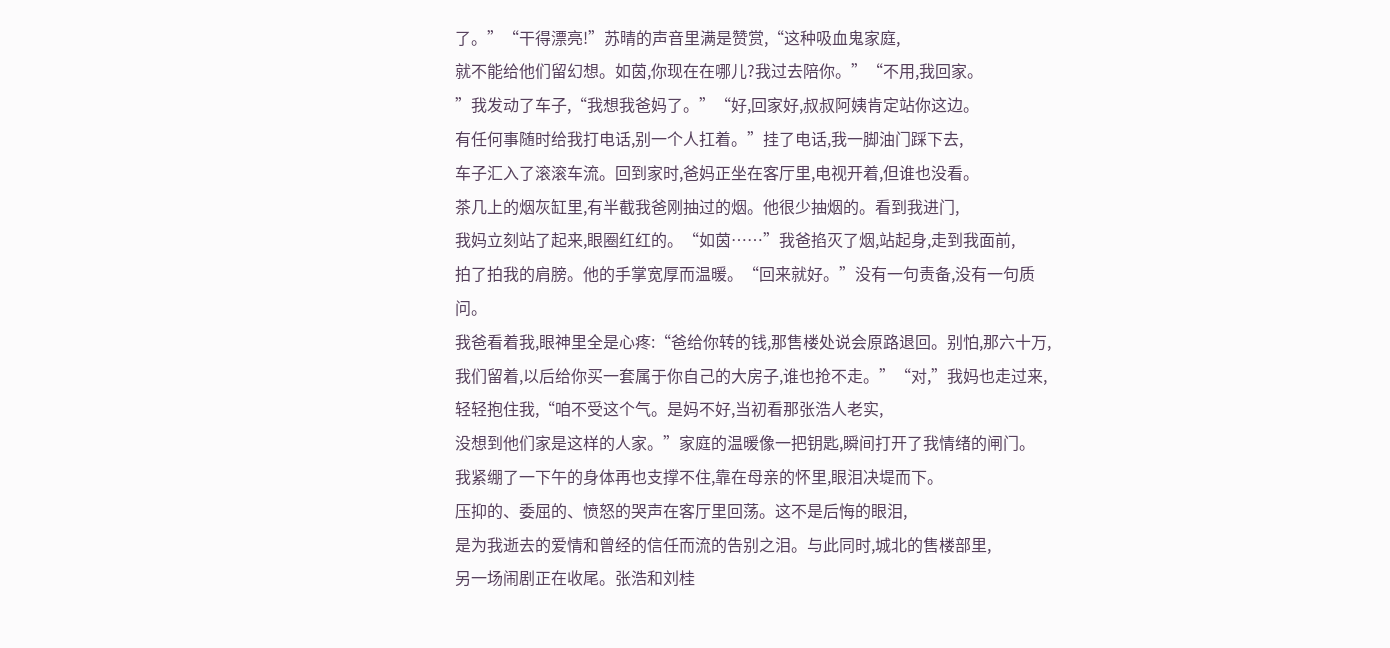了。”“干得漂亮!”苏晴的声音里满是赞赏,“这种吸血鬼家庭,
就不能给他们留幻想。如茵,你现在在哪儿?我过去陪你。”“不用,我回家。
”我发动了车子,“我想我爸妈了。”“好,回家好,叔叔阿姨肯定站你这边。
有任何事随时给我打电话,别一个人扛着。”挂了电话,我一脚油门踩下去,
车子汇入了滚滚车流。回到家时,爸妈正坐在客厅里,电视开着,但谁也没看。
茶几上的烟灰缸里,有半截我爸刚抽过的烟。他很少抽烟的。看到我进门,
我妈立刻站了起来,眼圈红红的。“如茵……”我爸掐灭了烟,站起身,走到我面前,
拍了拍我的肩膀。他的手掌宽厚而温暖。“回来就好。”没有一句责备,没有一句质问。
我爸看着我,眼神里全是心疼:“爸给你转的钱,那售楼处说会原路退回。别怕,那六十万,
我们留着,以后给你买一套属于你自己的大房子,谁也抢不走。”“对,”我妈也走过来,
轻轻抱住我,“咱不受这个气。是妈不好,当初看那张浩人老实,
没想到他们家是这样的人家。”家庭的温暖像一把钥匙,瞬间打开了我情绪的闸门。
我紧绷了一下午的身体再也支撑不住,靠在母亲的怀里,眼泪决堤而下。
压抑的、委屈的、愤怒的哭声在客厅里回荡。这不是后悔的眼泪,
是为我逝去的爱情和曾经的信任而流的告别之泪。与此同时,城北的售楼部里,
另一场闹剧正在收尾。张浩和刘桂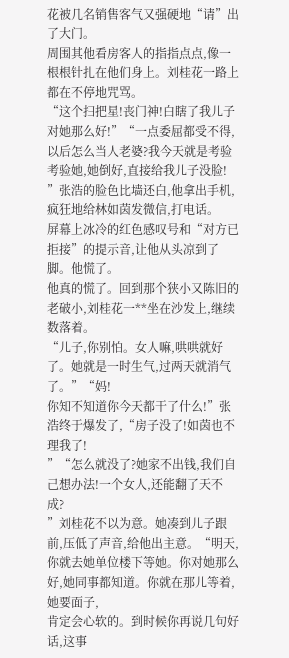花被几名销售客气又强硬地“请”出了大门。
周围其他看房客人的指指点点,像一根根针扎在他们身上。刘桂花一路上都在不停地咒骂。
“这个扫把星!丧门神!白瞎了我儿子对她那么好!”“一点委屈都受不得,
以后怎么当人老婆?我今天就是考验考验她,她倒好,直接给我儿子没脸!
”张浩的脸色比墙还白,他拿出手机,疯狂地给林如茵发微信,打电话。
屏幕上冰冷的红色感叹号和“对方已拒接”的提示音,让他从头凉到了脚。他慌了。
他真的慌了。回到那个狭小又陈旧的老破小,刘桂花一**坐在沙发上,继续数落着。
“儿子,你别怕。女人嘛,哄哄就好了。她就是一时生气,过两天就消气了。”“妈!
你知不知道你今天都干了什么!”张浩终于爆发了,“房子没了!如茵也不理我了!
”“怎么就没了?她家不出钱,我们自己想办法!一个女人,还能翻了天不成?
”刘桂花不以为意。她凑到儿子跟前,压低了声音,给他出主意。“明天,
你就去她单位楼下等她。你对她那么好,她同事都知道。你就在那儿等着,她要面子,
肯定会心软的。到时候你再说几句好话,这事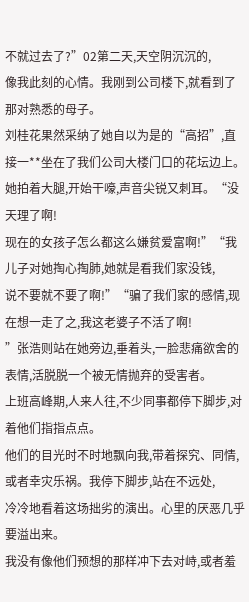不就过去了?”02第二天,天空阴沉沉的,
像我此刻的心情。我刚到公司楼下,就看到了那对熟悉的母子。
刘桂花果然采纳了她自以为是的“高招”,直接一**坐在了我们公司大楼门口的花坛边上。
她拍着大腿,开始干嚎,声音尖锐又刺耳。“没天理了啊!
现在的女孩子怎么都这么嫌贫爱富啊!”“我儿子对她掏心掏肺,她就是看我们家没钱,
说不要就不要了啊!”“骗了我们家的感情,现在想一走了之,我这老婆子不活了啊!
”张浩则站在她旁边,垂着头,一脸悲痛欲舍的表情,活脱脱一个被无情抛弃的受害者。
上班高峰期,人来人往,不少同事都停下脚步,对着他们指指点点。
他们的目光时不时地飘向我,带着探究、同情,或者幸灾乐祸。我停下脚步,站在不远处,
冷冷地看着这场拙劣的演出。心里的厌恶几乎要溢出来。
我没有像他们预想的那样冲下去对峙,或者羞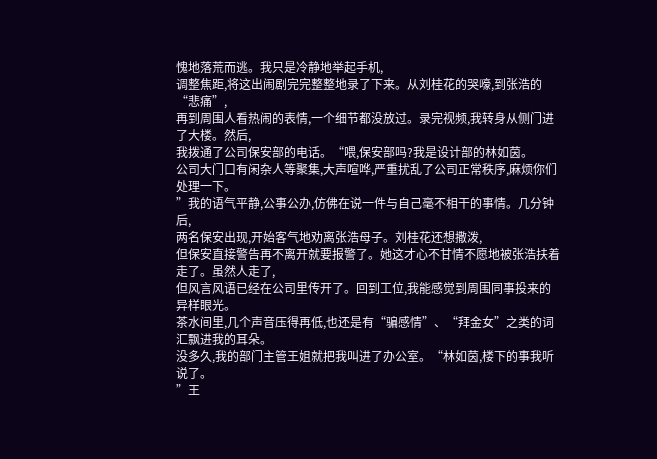愧地落荒而逃。我只是冷静地举起手机,
调整焦距,将这出闹剧完完整整地录了下来。从刘桂花的哭嚎,到张浩的“悲痛”,
再到周围人看热闹的表情,一个细节都没放过。录完视频,我转身从侧门进了大楼。然后,
我拨通了公司保安部的电话。“喂,保安部吗?我是设计部的林如茵。
公司大门口有闲杂人等聚集,大声喧哗,严重扰乱了公司正常秩序,麻烦你们处理一下。
”我的语气平静,公事公办,仿佛在说一件与自己毫不相干的事情。几分钟后,
两名保安出现,开始客气地劝离张浩母子。刘桂花还想撒泼,
但保安直接警告再不离开就要报警了。她这才心不甘情不愿地被张浩扶着走了。虽然人走了,
但风言风语已经在公司里传开了。回到工位,我能感觉到周围同事投来的异样眼光。
茶水间里,几个声音压得再低,也还是有“骗感情”、“拜金女”之类的词汇飘进我的耳朵。
没多久,我的部门主管王姐就把我叫进了办公室。“林如茵,楼下的事我听说了。
”王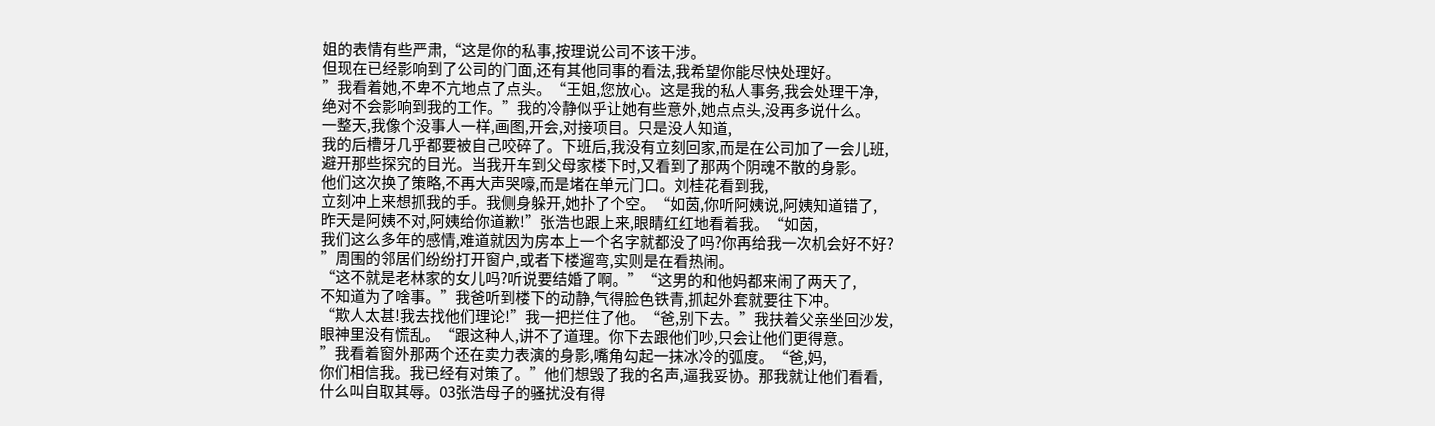姐的表情有些严肃,“这是你的私事,按理说公司不该干涉。
但现在已经影响到了公司的门面,还有其他同事的看法,我希望你能尽快处理好。
”我看着她,不卑不亢地点了点头。“王姐,您放心。这是我的私人事务,我会处理干净,
绝对不会影响到我的工作。”我的冷静似乎让她有些意外,她点点头,没再多说什么。
一整天,我像个没事人一样,画图,开会,对接项目。只是没人知道,
我的后槽牙几乎都要被自己咬碎了。下班后,我没有立刻回家,而是在公司加了一会儿班,
避开那些探究的目光。当我开车到父母家楼下时,又看到了那两个阴魂不散的身影。
他们这次换了策略,不再大声哭嚎,而是堵在单元门口。刘桂花看到我,
立刻冲上来想抓我的手。我侧身躲开,她扑了个空。“如茵,你听阿姨说,阿姨知道错了,
昨天是阿姨不对,阿姨给你道歉!”张浩也跟上来,眼睛红红地看着我。“如茵,
我们这么多年的感情,难道就因为房本上一个名字就都没了吗?你再给我一次机会好不好?
”周围的邻居们纷纷打开窗户,或者下楼遛弯,实则是在看热闹。
“这不就是老林家的女儿吗?听说要结婚了啊。”“这男的和他妈都来闹了两天了,
不知道为了啥事。”我爸听到楼下的动静,气得脸色铁青,抓起外套就要往下冲。
“欺人太甚!我去找他们理论!”我一把拦住了他。“爸,别下去。”我扶着父亲坐回沙发,
眼神里没有慌乱。“跟这种人,讲不了道理。你下去跟他们吵,只会让他们更得意。
”我看着窗外那两个还在卖力表演的身影,嘴角勾起一抹冰冷的弧度。“爸,妈,
你们相信我。我已经有对策了。”他们想毁了我的名声,逼我妥协。那我就让他们看看,
什么叫自取其辱。03张浩母子的骚扰没有得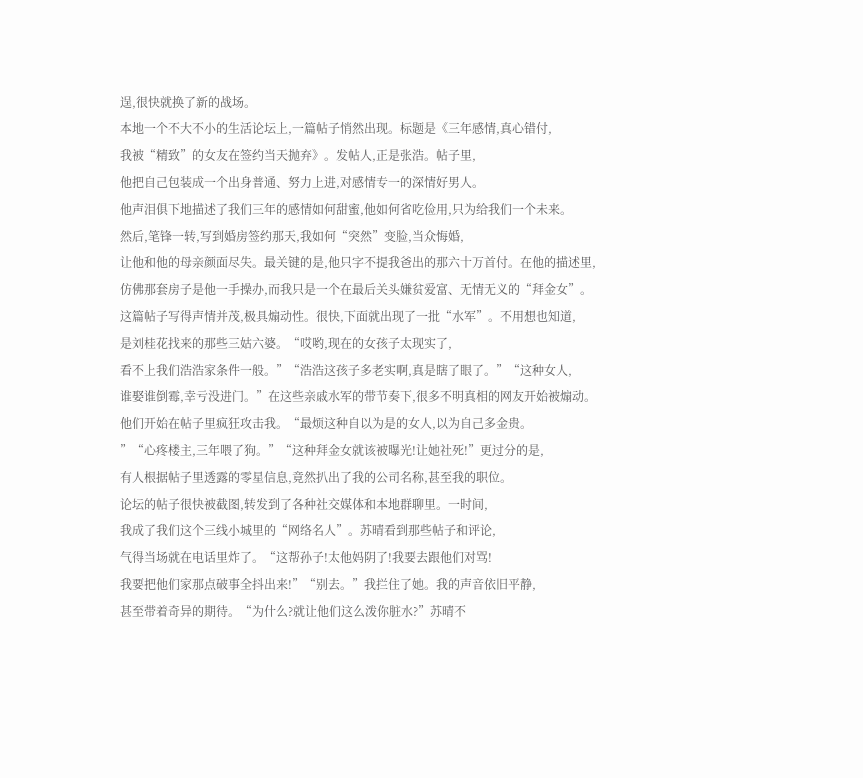逞,很快就换了新的战场。
本地一个不大不小的生活论坛上,一篇帖子悄然出现。标题是《三年感情,真心错付,
我被“精致”的女友在签约当天抛弃》。发帖人,正是张浩。帖子里,
他把自己包装成一个出身普通、努力上进,对感情专一的深情好男人。
他声泪俱下地描述了我们三年的感情如何甜蜜,他如何省吃俭用,只为给我们一个未来。
然后,笔锋一转,写到婚房签约那天,我如何“突然”变脸,当众悔婚,
让他和他的母亲颜面尽失。最关键的是,他只字不提我爸出的那六十万首付。在他的描述里,
仿佛那套房子是他一手操办,而我只是一个在最后关头嫌贫爱富、无情无义的“拜金女”。
这篇帖子写得声情并茂,极具煽动性。很快,下面就出现了一批“水军”。不用想也知道,
是刘桂花找来的那些三姑六婆。“哎哟,现在的女孩子太现实了,
看不上我们浩浩家条件一般。”“浩浩这孩子多老实啊,真是瞎了眼了。”“这种女人,
谁娶谁倒霉,幸亏没进门。”在这些亲戚水军的带节奏下,很多不明真相的网友开始被煽动。
他们开始在帖子里疯狂攻击我。“最烦这种自以为是的女人,以为自己多金贵。
”“心疼楼主,三年喂了狗。”“这种拜金女就该被曝光!让她社死!”更过分的是,
有人根据帖子里透露的零星信息,竟然扒出了我的公司名称,甚至我的职位。
论坛的帖子很快被截图,转发到了各种社交媒体和本地群聊里。一时间,
我成了我们这个三线小城里的“网络名人”。苏晴看到那些帖子和评论,
气得当场就在电话里炸了。“这帮孙子!太他妈阴了!我要去跟他们对骂!
我要把他们家那点破事全抖出来!”“别去。”我拦住了她。我的声音依旧平静,
甚至带着奇异的期待。“为什么?就让他们这么泼你脏水?”苏晴不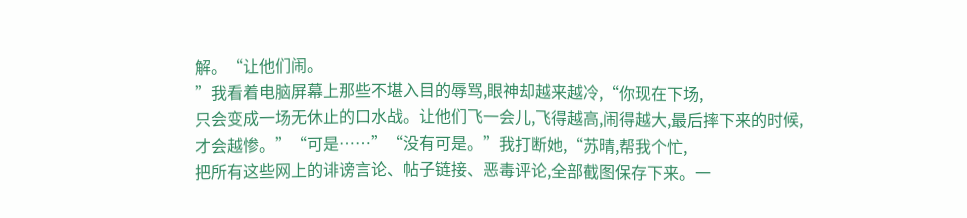解。“让他们闹。
”我看着电脑屏幕上那些不堪入目的辱骂,眼神却越来越冷,“你现在下场,
只会变成一场无休止的口水战。让他们飞一会儿,飞得越高,闹得越大,最后摔下来的时候,
才会越惨。”“可是……”“没有可是。”我打断她,“苏晴,帮我个忙,
把所有这些网上的诽谤言论、帖子链接、恶毒评论,全部截图保存下来。一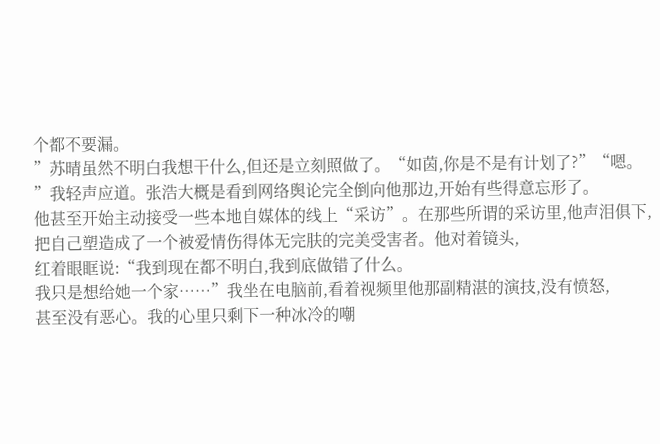个都不要漏。
”苏晴虽然不明白我想干什么,但还是立刻照做了。“如茵,你是不是有计划了?”“嗯。
”我轻声应道。张浩大概是看到网络舆论完全倒向他那边,开始有些得意忘形了。
他甚至开始主动接受一些本地自媒体的线上“采访”。在那些所谓的采访里,他声泪俱下,
把自己塑造成了一个被爱情伤得体无完肤的完美受害者。他对着镜头,
红着眼眶说:“我到现在都不明白,我到底做错了什么。
我只是想给她一个家……”我坐在电脑前,看着视频里他那副精湛的演技,没有愤怒,
甚至没有恶心。我的心里只剩下一种冰冷的嘲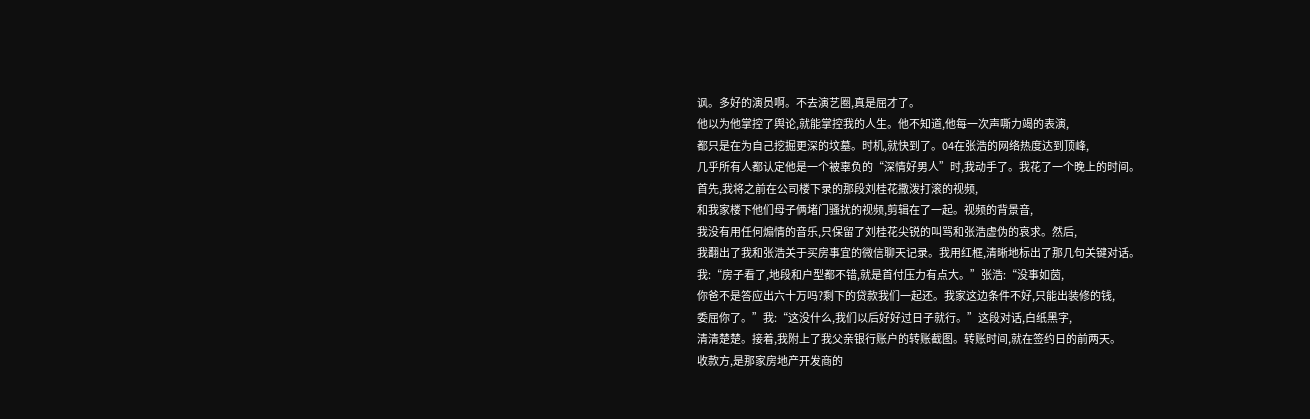讽。多好的演员啊。不去演艺圈,真是屈才了。
他以为他掌控了舆论,就能掌控我的人生。他不知道,他每一次声嘶力竭的表演,
都只是在为自己挖掘更深的坟墓。时机,就快到了。04在张浩的网络热度达到顶峰,
几乎所有人都认定他是一个被辜负的“深情好男人”时,我动手了。我花了一个晚上的时间。
首先,我将之前在公司楼下录的那段刘桂花撒泼打滚的视频,
和我家楼下他们母子俩堵门骚扰的视频,剪辑在了一起。视频的背景音,
我没有用任何煽情的音乐,只保留了刘桂花尖锐的叫骂和张浩虚伪的哀求。然后,
我翻出了我和张浩关于买房事宜的微信聊天记录。我用红框,清晰地标出了那几句关键对话。
我:“房子看了,地段和户型都不错,就是首付压力有点大。”张浩:“没事如茵,
你爸不是答应出六十万吗?剩下的贷款我们一起还。我家这边条件不好,只能出装修的钱,
委屈你了。”我:“这没什么,我们以后好好过日子就行。”这段对话,白纸黑字,
清清楚楚。接着,我附上了我父亲银行账户的转账截图。转账时间,就在签约日的前两天。
收款方,是那家房地产开发商的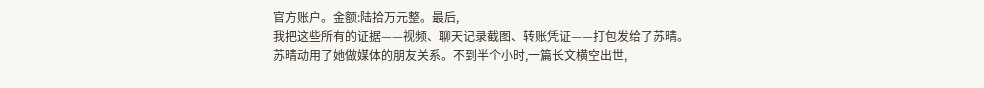官方账户。金额:陆拾万元整。最后,
我把这些所有的证据——视频、聊天记录截图、转账凭证——打包发给了苏晴。
苏晴动用了她做媒体的朋友关系。不到半个小时,一篇长文横空出世,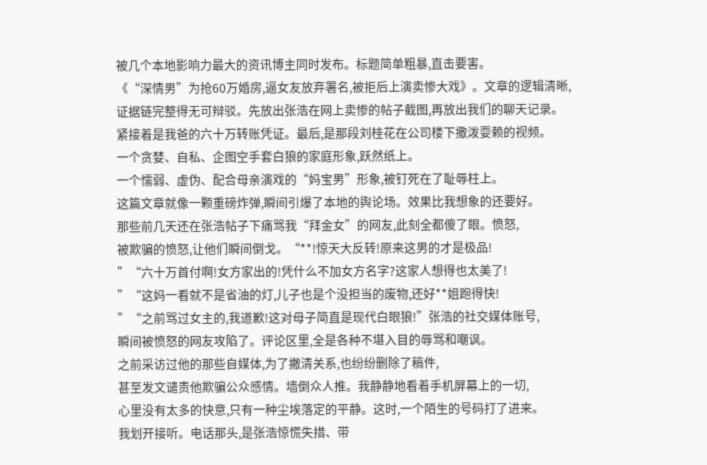被几个本地影响力最大的资讯博主同时发布。标题简单粗暴,直击要害。
《“深情男”为抢60万婚房,逼女友放弃署名,被拒后上演卖惨大戏》。文章的逻辑清晰,
证据链完整得无可辩驳。先放出张浩在网上卖惨的帖子截图,再放出我们的聊天记录。
紧接着是我爸的六十万转账凭证。最后,是那段刘桂花在公司楼下撒泼耍赖的视频。
一个贪婪、自私、企图空手套白狼的家庭形象,跃然纸上。
一个懦弱、虚伪、配合母亲演戏的“妈宝男”形象,被钉死在了耻辱柱上。
这篇文章就像一颗重磅炸弹,瞬间引爆了本地的舆论场。效果比我想象的还要好。
那些前几天还在张浩帖子下痛骂我“拜金女”的网友,此刻全都傻了眼。愤怒,
被欺骗的愤怒,让他们瞬间倒戈。“**!惊天大反转!原来这男的才是极品!
”“六十万首付啊!女方家出的!凭什么不加女方名字?这家人想得也太美了!
”“这妈一看就不是省油的灯,儿子也是个没担当的废物,还好**姐跑得快!
”“之前骂过女主的,我道歉!这对母子简直是现代白眼狼!”张浩的社交媒体账号,
瞬间被愤怒的网友攻陷了。评论区里,全是各种不堪入目的辱骂和嘲讽。
之前采访过他的那些自媒体,为了撇清关系,也纷纷删除了稿件,
甚至发文谴责他欺骗公众感情。墙倒众人推。我静静地看着手机屏幕上的一切,
心里没有太多的快意,只有一种尘埃落定的平静。这时,一个陌生的号码打了进来。
我划开接听。电话那头,是张浩惊慌失措、带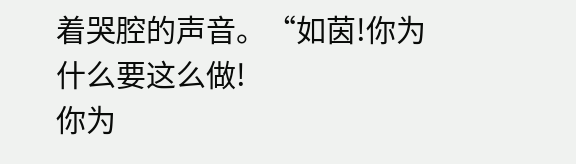着哭腔的声音。“如茵!你为什么要这么做!
你为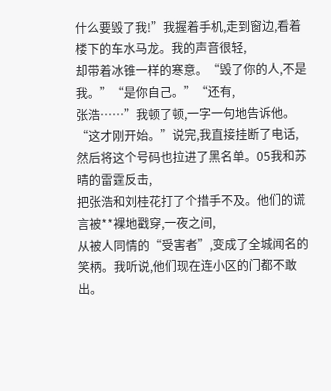什么要毁了我!”我握着手机,走到窗边,看着楼下的车水马龙。我的声音很轻,
却带着冰锥一样的寒意。“毁了你的人,不是我。”“是你自己。”“还有,
张浩……”我顿了顿,一字一句地告诉他。“这才刚开始。”说完,我直接挂断了电话,
然后将这个号码也拉进了黑名单。05我和苏晴的雷霆反击,
把张浩和刘桂花打了个措手不及。他们的谎言被**裸地戳穿,一夜之间,
从被人同情的“受害者”,变成了全城闻名的笑柄。我听说,他们现在连小区的门都不敢出。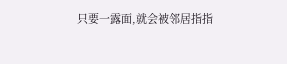只要一露面,就会被邻居指指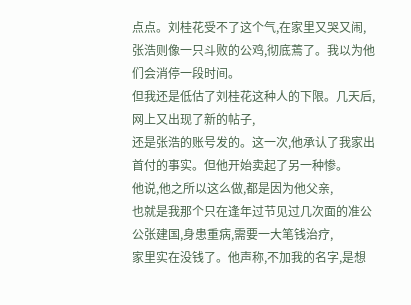点点。刘桂花受不了这个气,在家里又哭又闹,
张浩则像一只斗败的公鸡,彻底蔫了。我以为他们会消停一段时间。
但我还是低估了刘桂花这种人的下限。几天后,网上又出现了新的帖子,
还是张浩的账号发的。这一次,他承认了我家出首付的事实。但他开始卖起了另一种惨。
他说,他之所以这么做,都是因为他父亲,
也就是我那个只在逢年过节见过几次面的准公公张建国,身患重病,需要一大笔钱治疗,
家里实在没钱了。他声称,不加我的名字,是想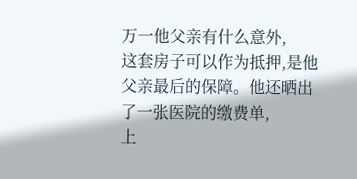万一他父亲有什么意外,
这套房子可以作为抵押,是他父亲最后的保障。他还晒出了一张医院的缴费单,
上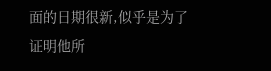面的日期很新,似乎是为了证明他所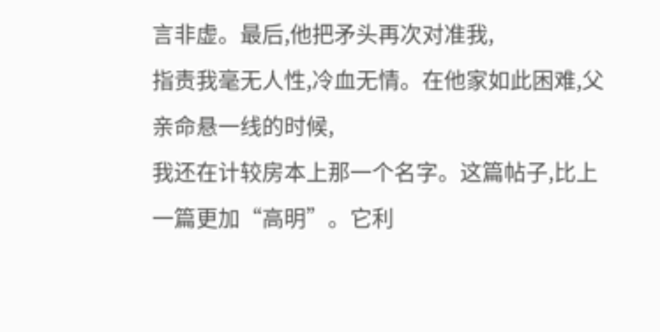言非虚。最后,他把矛头再次对准我,
指责我毫无人性,冷血无情。在他家如此困难,父亲命悬一线的时候,
我还在计较房本上那一个名字。这篇帖子,比上一篇更加“高明”。它利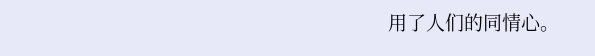用了人们的同情心。